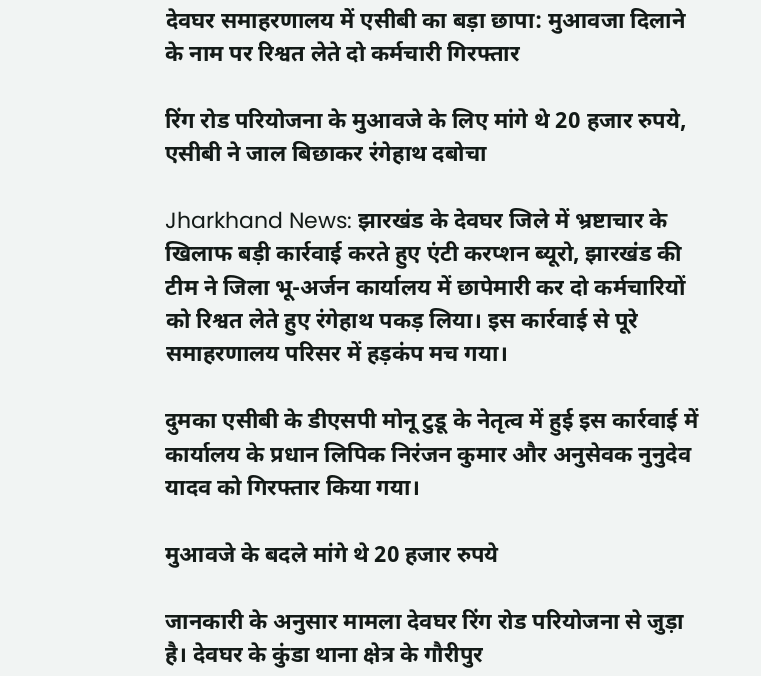देवघर समाहरणालय में एसीबी का बड़ा छापा: मुआवजा दिलाने के नाम पर रिश्वत लेते दो कर्मचारी गिरफ्तार

रिंग रोड परियोजना के मुआवजे के लिए मांगे थे 20 हजार रुपये, एसीबी ने जाल बिछाकर रंगेहाथ दबोचा

Jharkhand News: झारखंड के देवघर जिले में भ्रष्टाचार के खिलाफ बड़ी कार्रवाई करते हुए एंटी करप्शन ब्यूरो, झारखंड की टीम ने जिला भू-अर्जन कार्यालय में छापेमारी कर दो कर्मचारियों को रिश्वत लेते हुए रंगेहाथ पकड़ लिया। इस कार्रवाई से पूरे समाहरणालय परिसर में हड़कंप मच गया।

दुमका एसीबी के डीएसपी मोनू टुडू के नेतृत्व में हुई इस कार्रवाई में कार्यालय के प्रधान लिपिक निरंजन कुमार और अनुसेवक नुनुदेव यादव को गिरफ्तार किया गया।

मुआवजे के बदले मांगे थे 20 हजार रुपये

जानकारी के अनुसार मामला देवघर रिंग रोड परियोजना से जुड़ा है। देवघर के कुंडा थाना क्षेत्र के गौरीपुर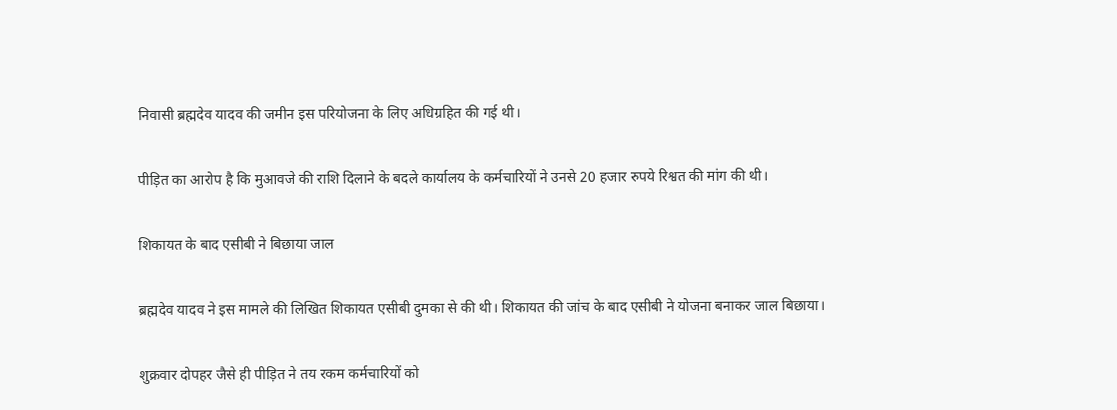निवासी ब्रह्मदेव यादव की जमीन इस परियोजना के लिए अधिग्रहित की गई थी।

पीड़ित का आरोप है कि मुआवजे की राशि दिलाने के बदले कार्यालय के कर्मचारियों ने उनसे 20 हजार रुपये रिश्वत की मांग की थी।

शिकायत के बाद एसीबी ने बिछाया जाल

ब्रह्मदेव यादव ने इस मामले की लिखित शिकायत एसीबी दुमका से की थी। शिकायत की जांच के बाद एसीबी ने योजना बनाकर जाल बिछाया।

शुक्रवार दोपहर जैसे ही पीड़ित ने तय रकम कर्मचारियों को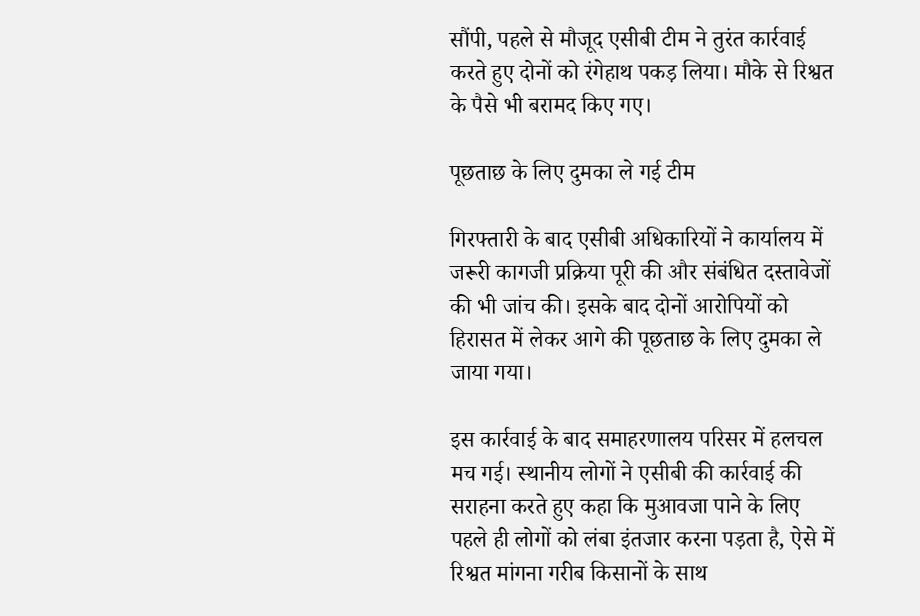सौंपी, पहले से मौजूद एसीबी टीम ने तुरंत कार्रवाई करते हुए दोनों को रंगेहाथ पकड़ लिया। मौके से रिश्वत के पैसे भी बरामद किए गए।

पूछताछ के लिए दुमका ले गई टीम

गिरफ्तारी के बाद एसीबी अधिकारियों ने कार्यालय में जरूरी कागजी प्रक्रिया पूरी की और संबंधित दस्तावेजों की भी जांच की। इसके बाद दोनों आरोपियों को हिरासत में लेकर आगे की पूछताछ के लिए दुमका ले जाया गया।

इस कार्रवाई के बाद समाहरणालय परिसर में हलचल मच गई। स्थानीय लोगों ने एसीबी की कार्रवाई की सराहना करते हुए कहा कि मुआवजा पाने के लिए पहले ही लोगों को लंबा इंतजार करना पड़ता है, ऐसे में रिश्वत मांगना गरीब किसानों के साथ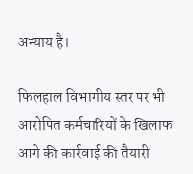अन्याय है।

फिलहाल विभागीय स्तर पर भी आरोपित कर्मचारियों के खिलाफ आगे की कार्रवाई की तैयारी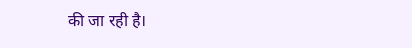की जा रही है।